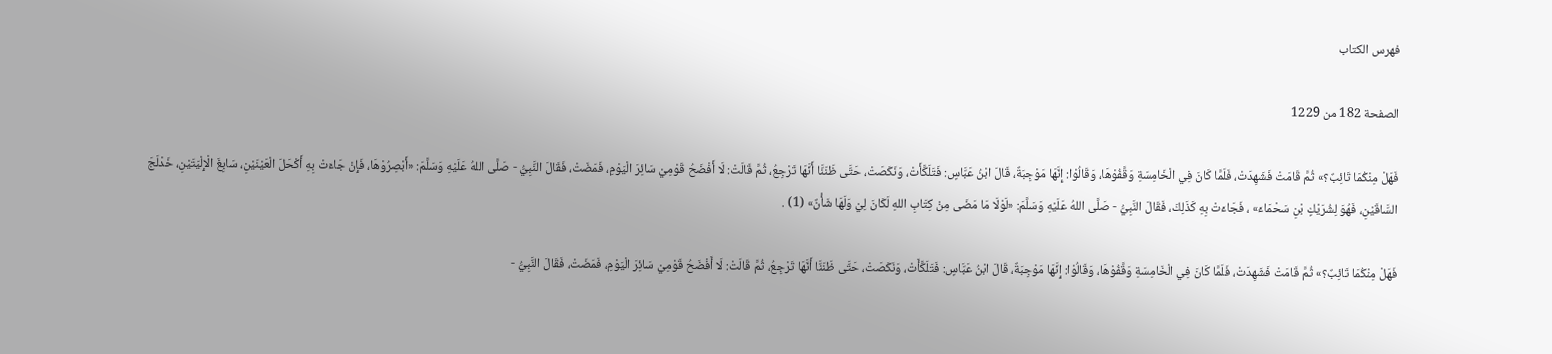فهرس الكتاب

الصفحة 182 من 1229

فَهَلْ مِنْكُمَا تَائِبٌ؟» ثُمَّ قَامَتْ فَشَهِدَتْ، فَلَمَّا كَانَ فِي الْخَامِسَةِ وَقَّفُوْهَا، وَقَالُوْا: إِنَّهَا مَوْجِبَةٌ، قَالَ ابْنُ عَبَّاسٍ: فَتَلَكَّأَتْ، وَنَكَصَتْ، حَتَّى ظَنَنَّا أَنَّهَا تَرْجِعُ، ثُمَّ قَالَتْ: لَا أَفْضَحُ قَوْمِيْ سَائِرَ الْيَوْمِ، فَمَضَتْ، فَقَالَ النَّبِيُّ - صَلَّى اللهُ عَلَيْهِ وَسَلَّمَ: «أَبْصِرُوْهَا، فَإِنْ جَاءَتْ بِهِ أَكْحَلَ الْعَيْنَيْنِ، سَابِغَ الْإِلْيَتَيْنِ، خَدْلَجَ السَّاقَيْنِ، فَهُوَ لِشُرَيْكٍ بْنِ سَحْمَاءَ» ، فَجَاءَتْ بِهِ كَذَلِكَ، فَقَالَ النَّبِيُّ - صَلَّى اللهُ عَلَيْهِ وَسَلَّمَ: «لَوْلَا مَا مَضَى مِنْ كِتَابِ اللهِ لَكَانَ لِيْ وَلَهَا شَأْنٌ» (1) .

فَهَلْ مِنْكُمَا تَائِبٌ؟» ثُمَّ قَامَتْ فَشَهِدَتْ، فَلَمَّا كَانَ فِي الْخَامِسَةِ وَقَّفُوْهَا، وَقَالُوْا: إِنَّهَا مَوْجِبَةٌ، قَالَ ابْنُ عَبَّاسٍ: فَتَلَكَّأَتْ، وَنَكَصَتْ، حَتَّى ظَنَنَّا أَنَّهَا تَرْجِعُ، ثُمَّ قَالَتْ: لَا أَفْضَحُ قَوْمِيْ سَائِرَ الْيَوْمِ، فَمَضَتْ، فَقَالَ النَّبِيُّ -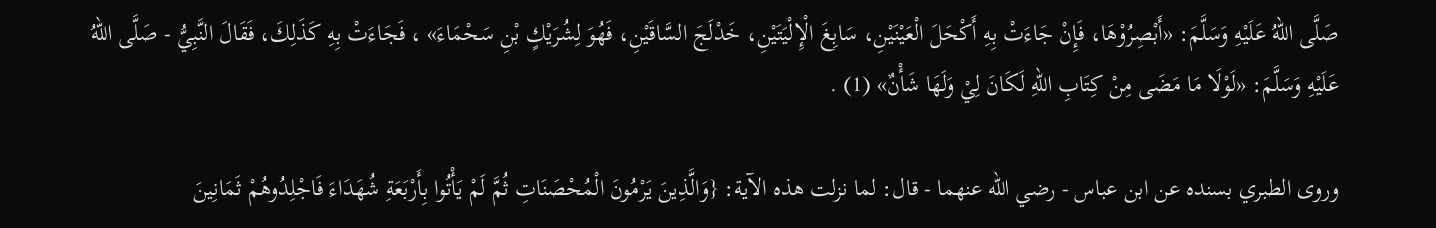صَلَّى اللهُ عَلَيْهِ وَسَلَّمَ: «أَبْصِرُوْهَا، فَإِنْ جَاءَتْ بِهِ أَكْحَلَ الْعَيْنَيْنِ، سَابِغَ الْإِلْيَتَيْنِ، خَدْلَجَ السَّاقَيْنِ، فَهُوَ لِشُرَيْكٍ بْنِ سَحْمَاءَ» ، فَجَاءَتْ بِهِ كَذَلِكَ، فَقَالَ النَّبِيُّ - صَلَّى اللهُ عَلَيْهِ وَسَلَّمَ: «لَوْلَا مَا مَضَى مِنْ كِتَابِ اللهِ لَكَانَ لِيْ وَلَهَا شَأْنٌ» (1) .

وروى الطبري بسنده عن ابن عباس - رضي الله عنهما - قال: لما نزلت هذه الآية: {وَالَّذِينَ يَرْمُونَ الْمُحْصَنَاتِ ثُمَّ لَمْ يَأْتُوا بِأَرْبَعَةِ شُهَدَاءَ فَاجْلِدُوهُمْ ثَمَانِينَ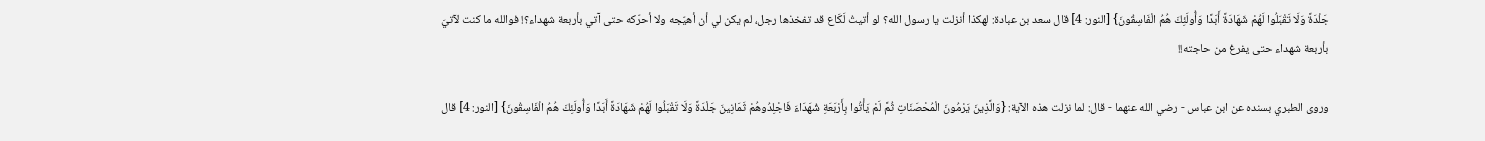جَلْدَةً وَلَا تَقْبَلُوا لَهُمْ شَهَادَةً أَبَدًا وَأُولَئِكَ هُمُ الْفَاسِقُونَ} [النور: 4] قال سعد بن عبادة: لهكذا أنزلت يا رسول الله؟ لو أتيتُ لَكَاع قد تفخذها رجل، لم يكن لي أن أهيّجه ولا أحرّكه حتى آتي بأربعة شهداء؟! فوالله ما كنت لآتيَ بأربعة شهداء حتى يفرغ من حاجته!!

وروى الطبري بسنده عن ابن عباس - رضي الله عنهما - قال: لما نزلت هذه الآية: {وَالَّذِينَ يَرْمُونَ الْمُحْصَنَاتِ ثُمَّ لَمْ يَأْتُوا بِأَرْبَعَةِ شُهَدَاءَ فَاجْلِدُوهُمْ ثَمَانِينَ جَلْدَةً وَلَا تَقْبَلُوا لَهُمْ شَهَادَةً أَبَدًا وَأُولَئِكَ هُمُ الْفَاسِقُونَ} [النور: 4] قال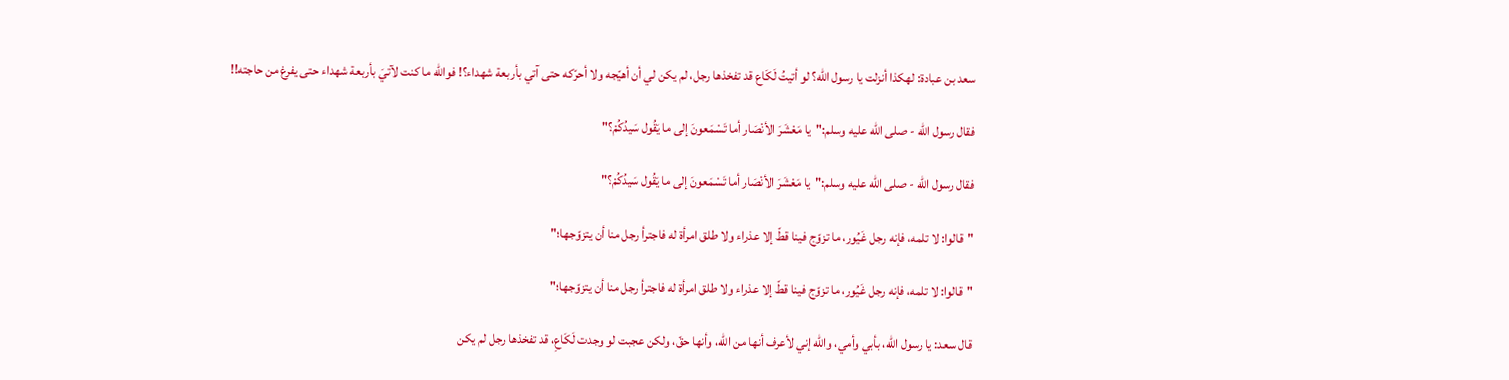سعد بن عبادة: لهكذا أنزلت يا رسول الله؟ لو أتيتُ لَكَاع قد تفخذها رجل، لم يكن لي أن أهيّجه ولا أحرّكه حتى آتي بأربعة شهداء؟! فوالله ما كنت لآتيَ بأربعة شهداء حتى يفرغ من حاجته!!

فقال رسول الله - صلى الله عليه وسلم:"يا مَعْشَرَ الأنْصَار أما تَسْمَعونَ إلى ما يَقُول سَيدُكُمْ؟"

فقال رسول الله - صلى الله عليه وسلم:"يا مَعْشَرَ الأنْصَار أما تَسْمَعونَ إلى ما يَقُول سَيدُكُمْ؟"

"قالوا: لا تلمه، فإنه رجل غَيُور، ما تزوّج فينا قطّ إلا عذراء ولا طلق امرأة له فاجترأ رجل منا أن يتزوّجها؛"

"قالوا: لا تلمه، فإنه رجل غَيُور، ما تزوّج فينا قطّ إلا عذراء ولا طلق امرأة له فاجترأ رجل منا أن يتزوّجها؛"

قال سعد: يا رسول الله، بأبي وأمي، والله إني لأعرف أنها من الله، وأنها حقّ، ولكن عجبت لو وجدت لَكَاعِ، قد تفخذها رجل لم يكن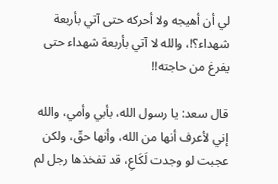لي أن أهيجه ولا أحركه حتى آتي بأربعة شهداء؟!، والله لا آتي بأربعة شهداء حتى يفرغ من حاجته!!

قال سعد: يا رسول الله، بأبي وأمي، والله إني لأعرف أنها من الله، وأنها حقّ، ولكن عجبت لو وجدت لَكَاعِ، قد تفخذها رجل لم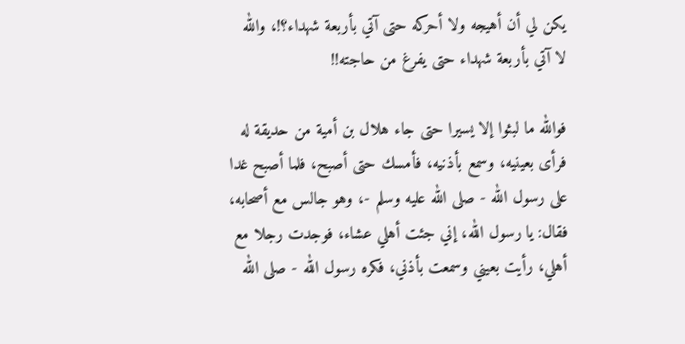يكن لي أن أهيجه ولا أحركه حتى آتي بأربعة شهداء؟!، والله لا آتي بأربعة شهداء حتى يفرغ من حاجته!!

فوالله ما لبثوا إلا يسيرا حتى جاء هلال بن أمية من حديقة له فرأى بعينيه، وسمع بأذنيه، فأمسك حتى أصبح، فلما أصبح غدا على رسول الله - صلى الله عليه وسلم -، وهو جالس مع أصحابه، فقال: يا رسول الله، إني جئت أهلي عشاء، فوجدت رجلا مع أهلي، رأيت بعيني وسمعت بأذني، فكره رسول الله - صلى الله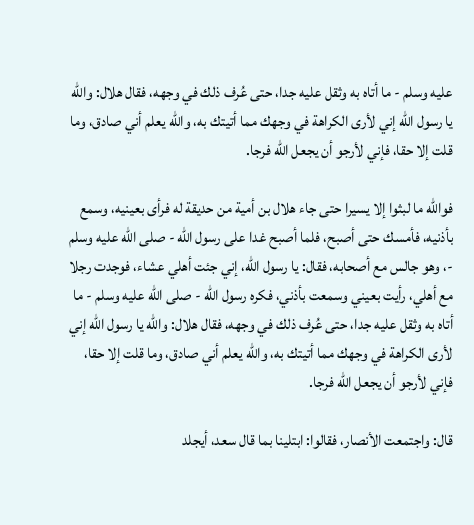عليه وسلم - ما أتاه به وثقل عليه جدا، حتى عُرف ذلك في وجهه، فقال هلال: والله يا رسول الله إني لأرى الكراهة في وجهك مما أتيتك به، والله يعلم أني صادق، وما قلت إلا حقا، فإني لأرجو أن يجعل الله فرجا.

فوالله ما لبثوا إلا يسيرا حتى جاء هلال بن أمية من حديقة له فرأى بعينيه، وسمع بأذنيه، فأمسك حتى أصبح، فلما أصبح غدا على رسول الله - صلى الله عليه وسلم -، وهو جالس مع أصحابه، فقال: يا رسول الله، إني جئت أهلي عشاء، فوجدت رجلا مع أهلي، رأيت بعيني وسمعت بأذني، فكره رسول الله - صلى الله عليه وسلم - ما أتاه به وثقل عليه جدا، حتى عُرف ذلك في وجهه، فقال هلال: والله يا رسول الله إني لأرى الكراهة في وجهك مما أتيتك به، والله يعلم أني صادق، وما قلت إلا حقا، فإني لأرجو أن يجعل الله فرجا.

قال: واجتمعت الأنصار، فقالوا: ابتلينا بما قال سعد، أيجلد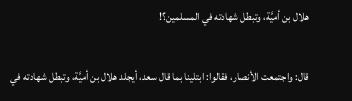هلال بن أميَّة، وتبطل شهادته في المسلمين؟!

قال: واجتمعت الأنصار، فقالوا: ابتلينا بما قال سعد، أيجلد هلال بن أميَّة، وتبطل شهادته في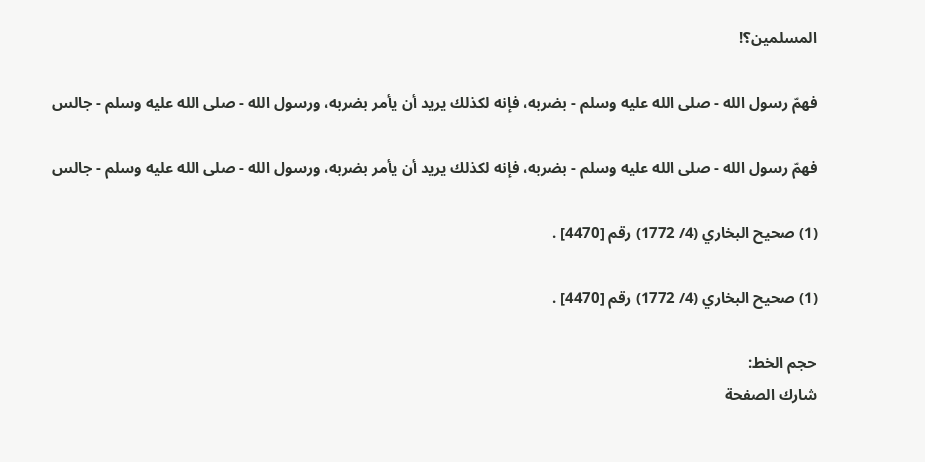المسلمين؟!

فهمّ رسول الله - صلى الله عليه وسلم - بضربه، فإنه لكذلك يريد أن يأمر بضربه، ورسول الله - صلى الله عليه وسلم - جالس

فهمّ رسول الله - صلى الله عليه وسلم - بضربه، فإنه لكذلك يريد أن يأمر بضربه، ورسول الله - صلى الله عليه وسلم - جالس

(1) صحيح البخاري (4/ 1772) رقم [4470] .

(1) صحيح البخاري (4/ 1772) رقم [4470] .

حجم الخط:
شارك الصفحة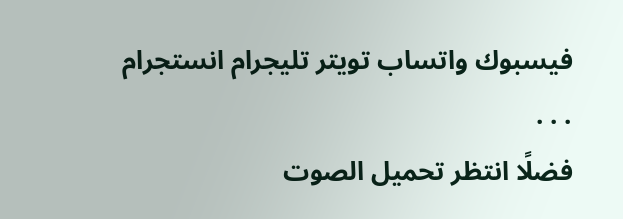فيسبوك واتساب تويتر تليجرام انستجرام
. . .
فضلًا انتظر تحميل الصوت